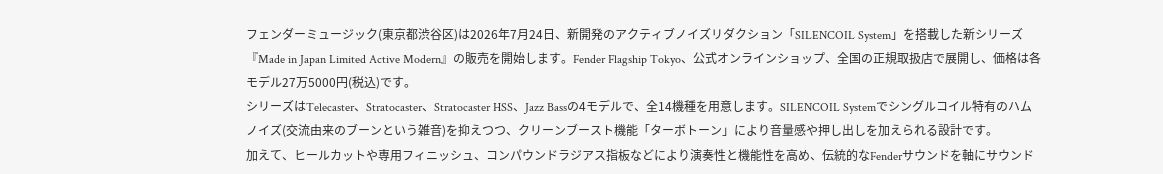フェンダーミュージック(東京都渋谷区)は2026年7月24日、新開発のアクティブノイズリダクション「SILENCOIL System」を搭載した新シリーズ『Made in Japan Limited Active Modern』の販売を開始します。Fender Flagship Tokyo、公式オンラインショップ、全国の正規取扱店で展開し、価格は各モデル27万5000円(税込)です。
シリーズはTelecaster、Stratocaster、Stratocaster HSS、Jazz Bassの4モデルで、全14機種を用意します。SILENCOIL Systemでシングルコイル特有のハムノイズ(交流由来のブーンという雑音)を抑えつつ、クリーンブースト機能「ターボトーン」により音量感や押し出しを加えられる設計です。
加えて、ヒールカットや専用フィニッシュ、コンパウンドラジアス指板などにより演奏性と機能性を高め、伝統的なFenderサウンドを軸にサウンド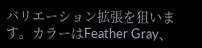バリエーション拡張を狙います。カラーはFeather Gray、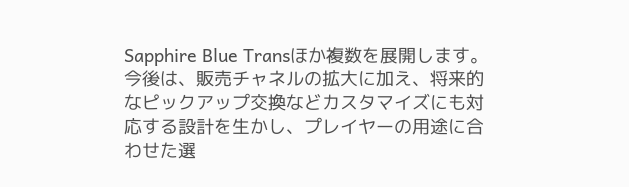Sapphire Blue Transほか複数を展開します。
今後は、販売チャネルの拡大に加え、将来的なピックアップ交換などカスタマイズにも対応する設計を生かし、プレイヤーの用途に合わせた選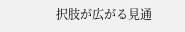択肢が広がる見通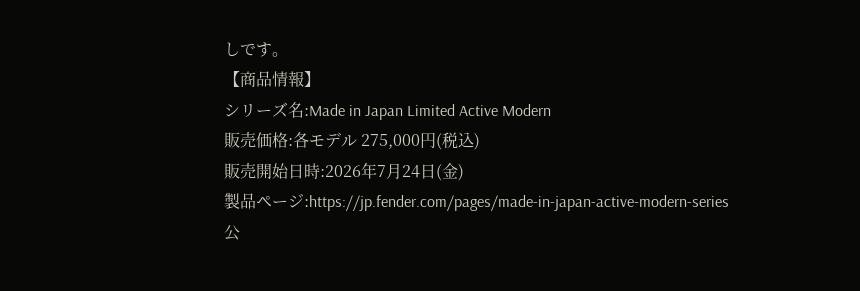しです。
【商品情報】
シリーズ名:Made in Japan Limited Active Modern
販売価格:各モデル 275,000円(税込)
販売開始日時:2026年7月24日(金)
製品ページ:https://jp.fender.com/pages/made-in-japan-active-modern-series
公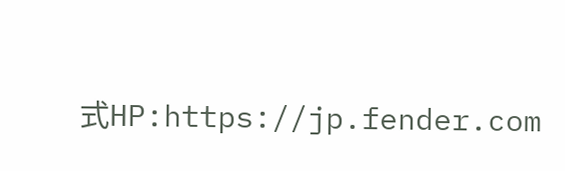式HP:https://jp.fender.com